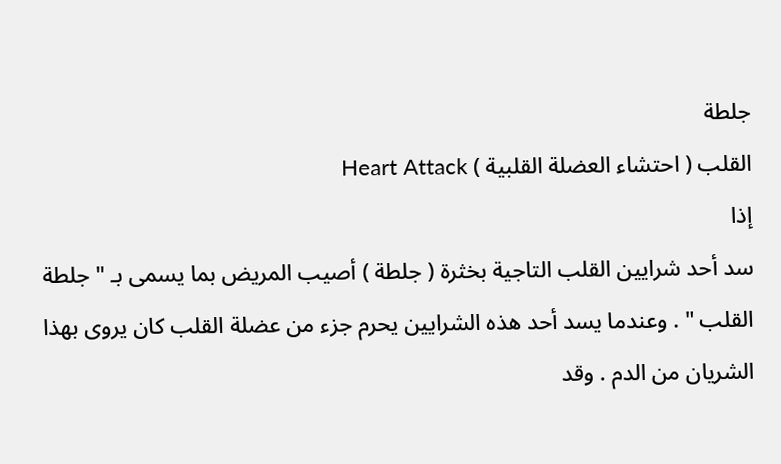جلطة
القلب ( احتشاء العضلة القلبية ) Heart Attack
إذا
سد أحد شرايين القلب التاجية بخثرة ( جلطة ) أصيب المريض بما يسمى بـ " جلطة
القلب " . وعندما يسد أحد هذه الشرايين يحرم جزء من عضلة القلب كان يروى بهذا
الشريان من الدم . وقد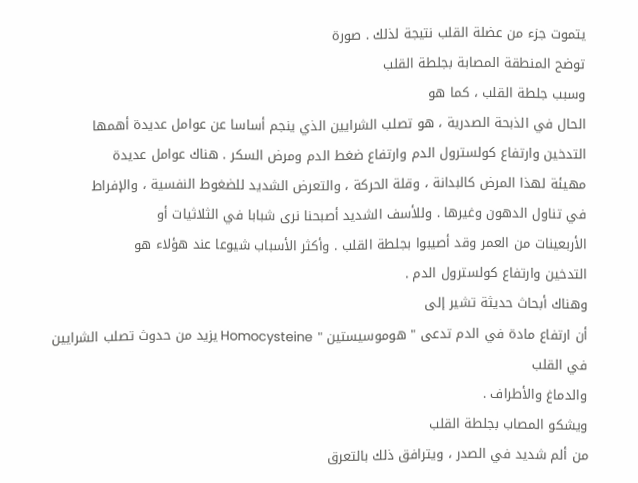يتموت جزء من عضلة القلب نتيجة لذلك . صورة
توضح المنطقة المصابة بجلطة القلب
وسبب جلطة القلب ، كما هو
الحال في الذبحة الصدرية ، هو تصلب الشرايين الذي ينجم أساسا عن عوامل عديدة أهمها
التدخين وارتفاع كولسترول الدم وارتفاع ضغط الدم ومرض السكر . هناك عوامل عديدة
مهيئة لهذا المرض كالبدانة ، وقلة الحركة ، والتعرض الشديد للضغوط النفسية ، والإفراط
في تناول الدهون وغيرها . وللأسف الشديد أصبحنا نرى شبابا في الثلاثيات أو
الأربعينات من العمر وقد أصيبوا بجلطة القلب . وأكثر الأسباب شيوعا عند هؤلاء هو
التدخين وارتفاع كولسترول الدم .
وهناك أبحاث حديثة تشير إلى
أن ارتفاع مادة في الدم تدعى " هوموسيستين " Homocysteine يزيد من حدوث تصلب الشرايين في القلب
والدماغ والأطراف .
ويشكو المصاب بجلطة القلب
من ألم شديد في الصدر ، ويترافق ذلك بالتعرق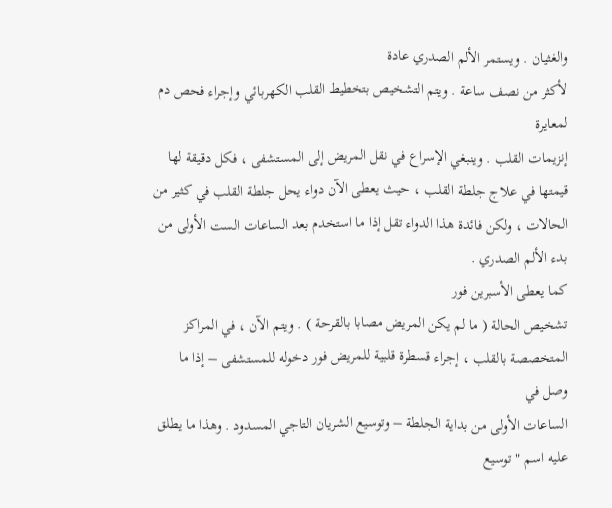والغثيان . ويستمر الألم الصدري عادة
لأكثر من نصف ساعة . ويتم التشخيص بتخطيط القلب الكهربائي وإجراء فحص دم لمعايرة
إنزيمات القلب . وينبغي الإسراع في نقل المريض إلى المستشفى ، فكل دقيقة لها
قيمتها في علاج جلطة القلب ، حيث يعطى الآن دواء يحل جلطة القلب في كثير من
الحالات ، ولكن فائدة هذا الدواء تقل إذا ما استخدم بعد الساعات الست الأولى من
بدء الألم الصدري .
كما يعطى الأسبرين فور
تشخيص الحالة ( ما لم يكن المريض مصابا بالقرحة ) . ويتم الآن ، في المراكز
المتخصصة بالقلب ، إجراء قسطرة قلبية للمريض فور دخوله للمستشفى – إذا ما وصل في
الساعات الأولى من بداية الجلطة – وتوسيع الشريان التاجي المسدود . وهذا ما يطلق
عليه اسم " توسيع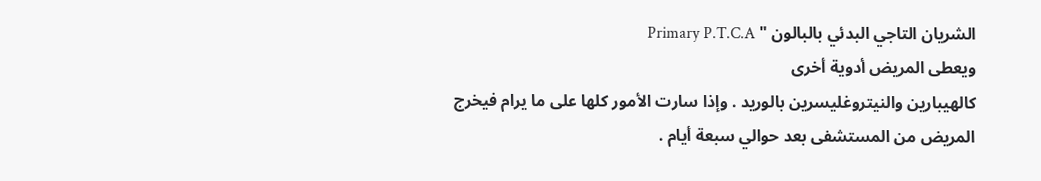الشريان التاجي البدئي بالبالون " Primary P.T.C.A
ويعطى المريض أدوية أخرى
كالهيبارين والنيتروغليسرين بالوريد . وإذا سارت الأمور كلها على ما يرام فيخرج
المريض من المستشفى بعد حوالي سبعة أيام .